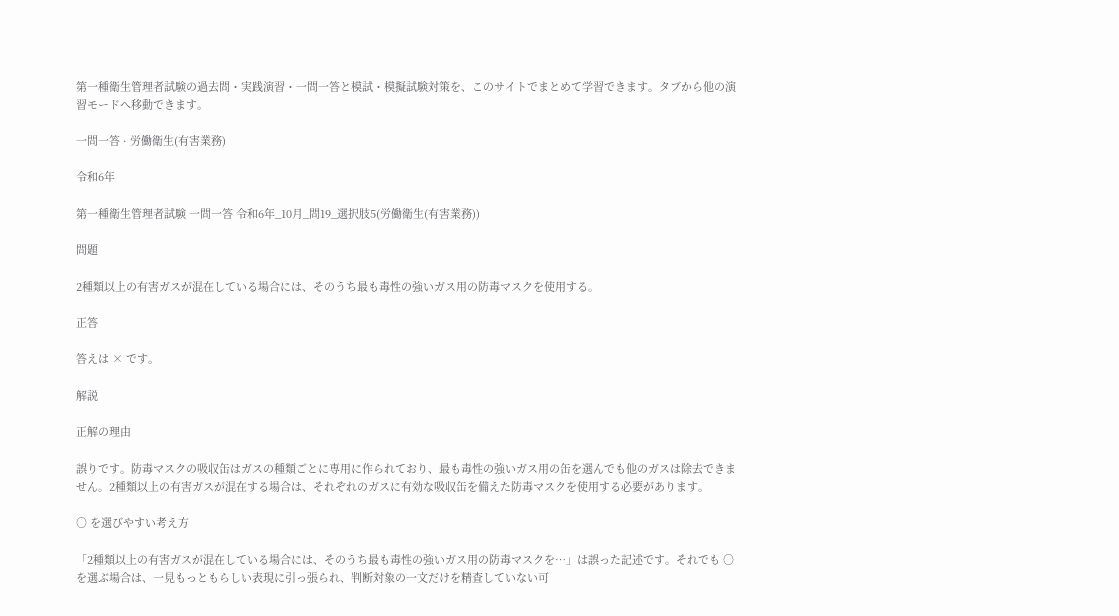第一種衛生管理者試験の過去問・実践演習・一問一答と模試・模擬試験対策を、このサイトでまとめて学習できます。タブから他の演習モードへ移動できます。

一問一答 · 労働衛生(有害業務)

令和6年

第一種衛生管理者試験 一問一答 令和6年_10月_問19_選択肢5(労働衛生(有害業務))

問題

2種類以上の有害ガスが混在している場合には、そのうち最も毒性の強いガス用の防毒マスクを使用する。

正答

答えは × です。

解説

正解の理由

誤りです。防毒マスクの吸収缶はガスの種類ごとに専用に作られており、最も毒性の強いガス用の缶を選んでも他のガスは除去できません。2種類以上の有害ガスが混在する場合は、それぞれのガスに有効な吸収缶を備えた防毒マスクを使用する必要があります。

○ を選びやすい考え方

「2種類以上の有害ガスが混在している場合には、そのうち最も毒性の強いガス用の防毒マスクを…」は誤った記述です。それでも ○ を選ぶ場合は、一見もっともらしい表現に引っ張られ、判断対象の一文だけを精査していない可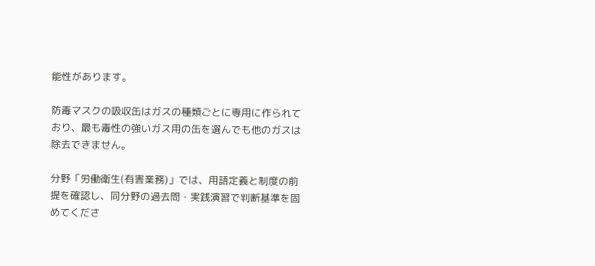能性があります。

防毒マスクの吸収缶はガスの種類ごとに専用に作られており、最も毒性の強いガス用の缶を選んでも他のガスは除去できません。

分野「労働衛生(有害業務)」では、用語定義と制度の前提を確認し、同分野の過去問・実践演習で判断基準を固めてくださ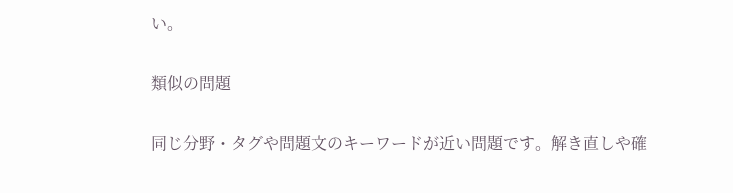い。

類似の問題

同じ分野・タグや問題文のキーワードが近い問題です。解き直しや確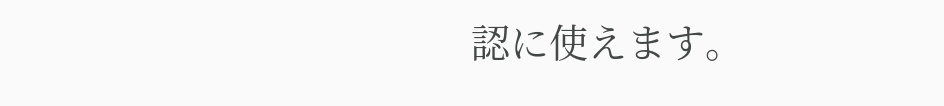認に使えます。